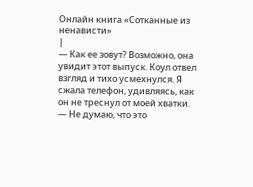Онлайн книга «Сотканные из ненависти»
|
— Как ее зовут? Возможно, она увидит этот выпуск. Коул отвел взгляд и тихо усмехнулся. Я сжала телефон, удивляясь, как он не треснул от моей хватки. — Не думаю, что это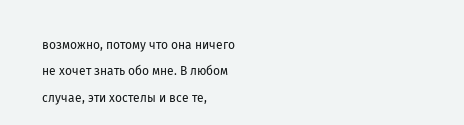возможно, потому что она ничего не хочет знать обо мне. В любом случае, эти хостелы и все те,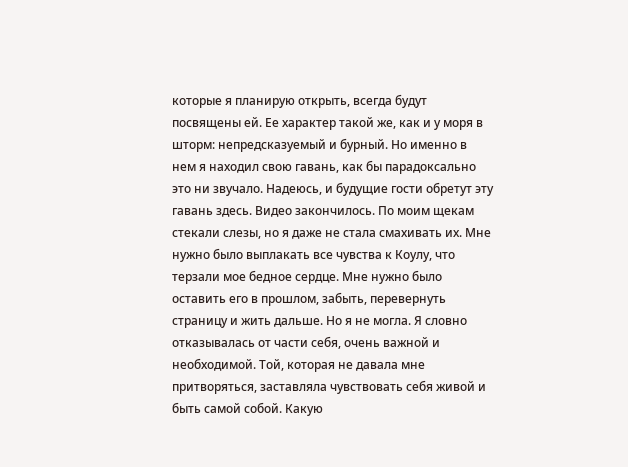которые я планирую открыть, всегда будут посвящены ей. Ее характер такой же, как и у моря в шторм: непредсказуемый и бурный. Но именно в нем я находил свою гавань, как бы парадоксально это ни звучало. Надеюсь, и будущие гости обретут эту гавань здесь. Видео закончилось. По моим щекам стекали слезы, но я даже не стала смахивать их. Мне нужно было выплакать все чувства к Коулу, что терзали мое бедное сердце. Мне нужно было оставить его в прошлом, забыть, перевернуть страницу и жить дальше. Но я не могла. Я словно отказывалась от части себя, очень важной и необходимой. Той, которая не давала мне притворяться, заставляла чувствовать себя живой и быть самой собой. Какую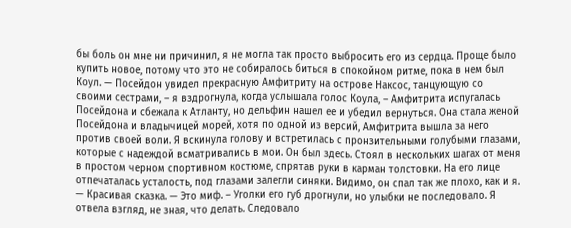бы боль он мне ни причинил, я не могла так просто выбросить его из сердца. Проще было купить новое, потому что это не собиралось биться в спокойном ритме, пока в нем был Коул. — Посейдон увидел прекрасную Амфитриту на острове Наксос, танцующую со своими сестрами, – я вздрогнула, когда услышала голос Коула, – Амфитрита испугалась Посейдона и сбежала к Атланту, но дельфин нашел ее и убедил вернуться. Она стала женой Посейдона и владычицей морей, хотя по одной из версий, Амфитрита вышла за него против своей воли. Я вскинула голову и встретилась с пронзительными голубыми глазами, которые с надеждой всматривались в мои. Он был здесь. Стоял в нескольких шагах от меня в простом черном спортивном костюме, спрятав руки в карман толстовки. На его лице отпечаталась усталость, под глазами залегли синяки. Видимо, он спал так же плохо, как и я. — Красивая сказка. — Это миф. – Уголки его губ дрогнули, но улыбки не последовало. Я отвела взгляд, не зная, что делать. Следовало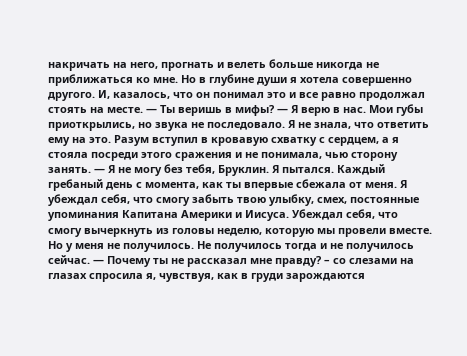накричать на него, прогнать и велеть больше никогда не приближаться ко мне. Но в глубине души я хотела совершенно другого. И, казалось, что он понимал это и все равно продолжал стоять на месте. — Ты веришь в мифы? — Я верю в нас. Мои губы приоткрылись, но звука не последовало. Я не знала, что ответить ему на это. Разум вступил в кровавую схватку с сердцем, а я стояла посреди этого сражения и не понимала, чью сторону занять. — Я не могу без тебя, Бруклин. Я пытался. Каждый гребаный день с момента, как ты впервые сбежала от меня. Я убеждал себя, что смогу забыть твою улыбку, смех, постоянные упоминания Капитана Америки и Иисуса. Убеждал себя, что смогу вычеркнуть из головы неделю, которую мы провели вместе. Но у меня не получилось. Не получилось тогда и не получилось сейчас. — Почему ты не рассказал мне правду? – со слезами на глазах спросила я, чувствуя, как в груди зарождаются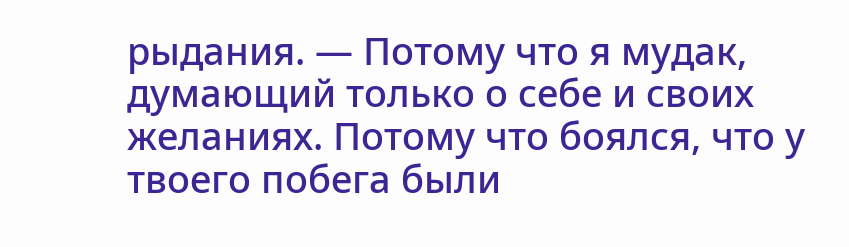рыдания. — Потому что я мудак, думающий только о себе и своих желаниях. Потому что боялся, что у твоего побега были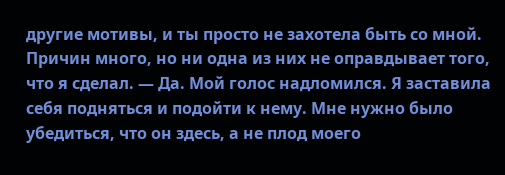другие мотивы, и ты просто не захотела быть со мной. Причин много, но ни одна из них не оправдывает того, что я сделал. — Да. Мой голос надломился. Я заставила себя подняться и подойти к нему. Мне нужно было убедиться, что он здесь, а не плод моего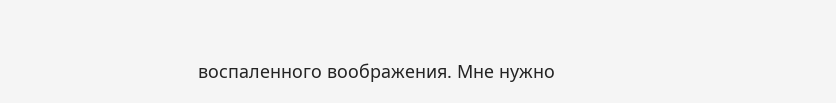воспаленного воображения. Мне нужно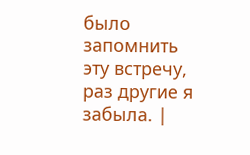было запомнить эту встречу, раз другие я забыла. |